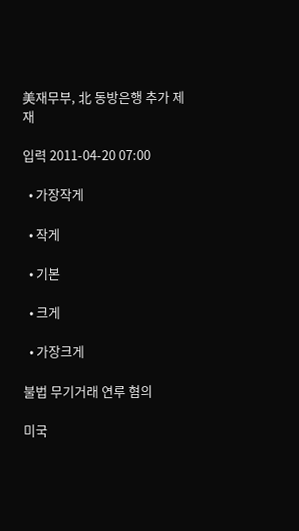美재무부, 北 동방은행 추가 제재

입력 2011-04-20 07:00

  • 가장작게

  • 작게

  • 기본

  • 크게

  • 가장크게

불법 무기거래 연루 혐의

미국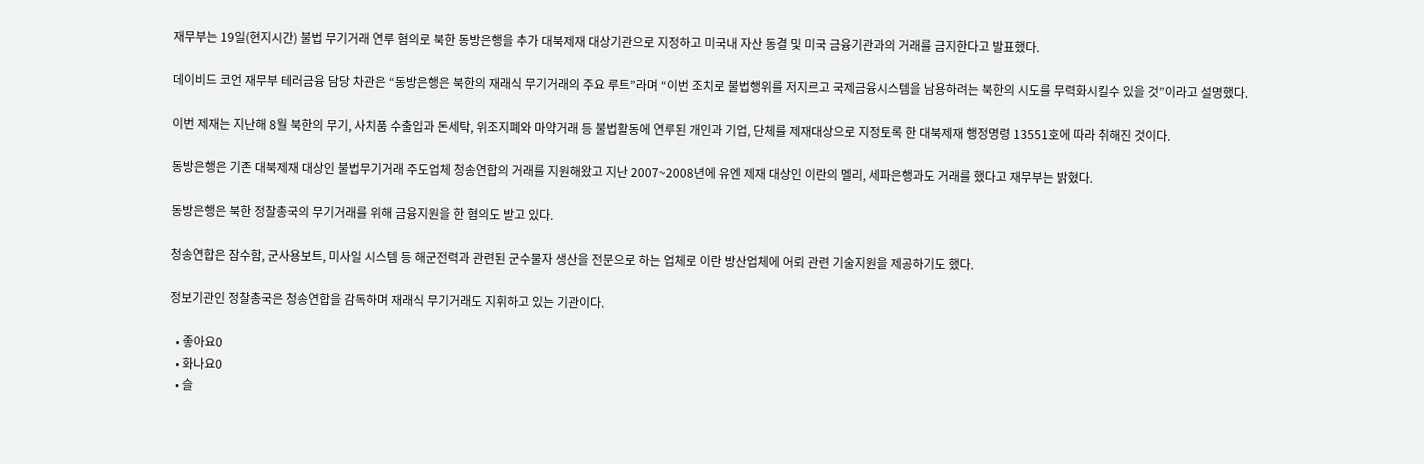재무부는 19일(현지시간) 불법 무기거래 연루 혐의로 북한 동방은행을 추가 대북제재 대상기관으로 지정하고 미국내 자산 동결 및 미국 금융기관과의 거래를 금지한다고 발표했다.

데이비드 코언 재무부 테러금융 담당 차관은 “동방은행은 북한의 재래식 무기거래의 주요 루트”라며 “이번 조치로 불법행위를 저지르고 국제금융시스템을 남용하려는 북한의 시도를 무력화시킬수 있을 것”이라고 설명했다.

이번 제재는 지난해 8월 북한의 무기, 사치품 수출입과 돈세탁, 위조지폐와 마약거래 등 불법활동에 연루된 개인과 기업, 단체를 제재대상으로 지정토록 한 대북제재 행정명령 13551호에 따라 취해진 것이다.

동방은행은 기존 대북제재 대상인 불법무기거래 주도업체 청송연합의 거래를 지원해왔고 지난 2007~2008년에 유엔 제재 대상인 이란의 멜리, 세파은행과도 거래를 했다고 재무부는 밝혔다.

동방은행은 북한 정찰총국의 무기거래를 위해 금융지원을 한 혐의도 받고 있다.

청송연합은 잠수함, 군사용보트, 미사일 시스템 등 해군전력과 관련된 군수물자 생산을 전문으로 하는 업체로 이란 방산업체에 어뢰 관련 기술지원을 제공하기도 했다.

정보기관인 정찰총국은 청송연합을 감독하며 재래식 무기거래도 지휘하고 있는 기관이다.

  • 좋아요0
  • 화나요0
  • 슬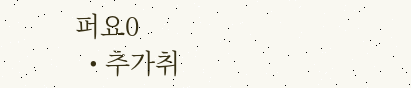퍼요0
  • 추가취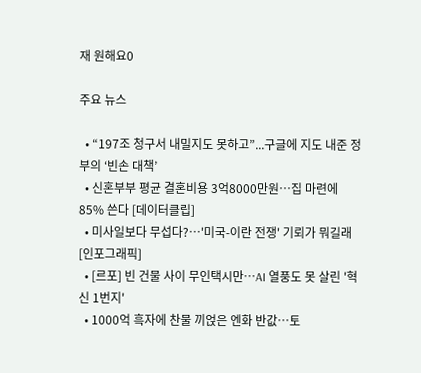재 원해요0

주요 뉴스

  • “197조 청구서 내밀지도 못하고”...구글에 지도 내준 정부의 ‘빈손 대책’
  • 신혼부부 평균 결혼비용 3억8000만원…집 마련에 85% 쓴다 [데이터클립]
  • 미사일보다 무섭다?…'미국-이란 전쟁' 기뢰가 뭐길래 [인포그래픽]
  • [르포] 빈 건물 사이 무인택시만…AI 열풍도 못 살린 '혁신 1번지'
  • 1000억 흑자에 찬물 끼얹은 엔화 반값…토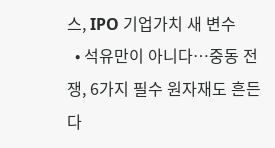스, IPO 기업가치 새 변수
  • 석유만이 아니다⋯중동 전쟁, 6가지 필수 원자재도 흔든다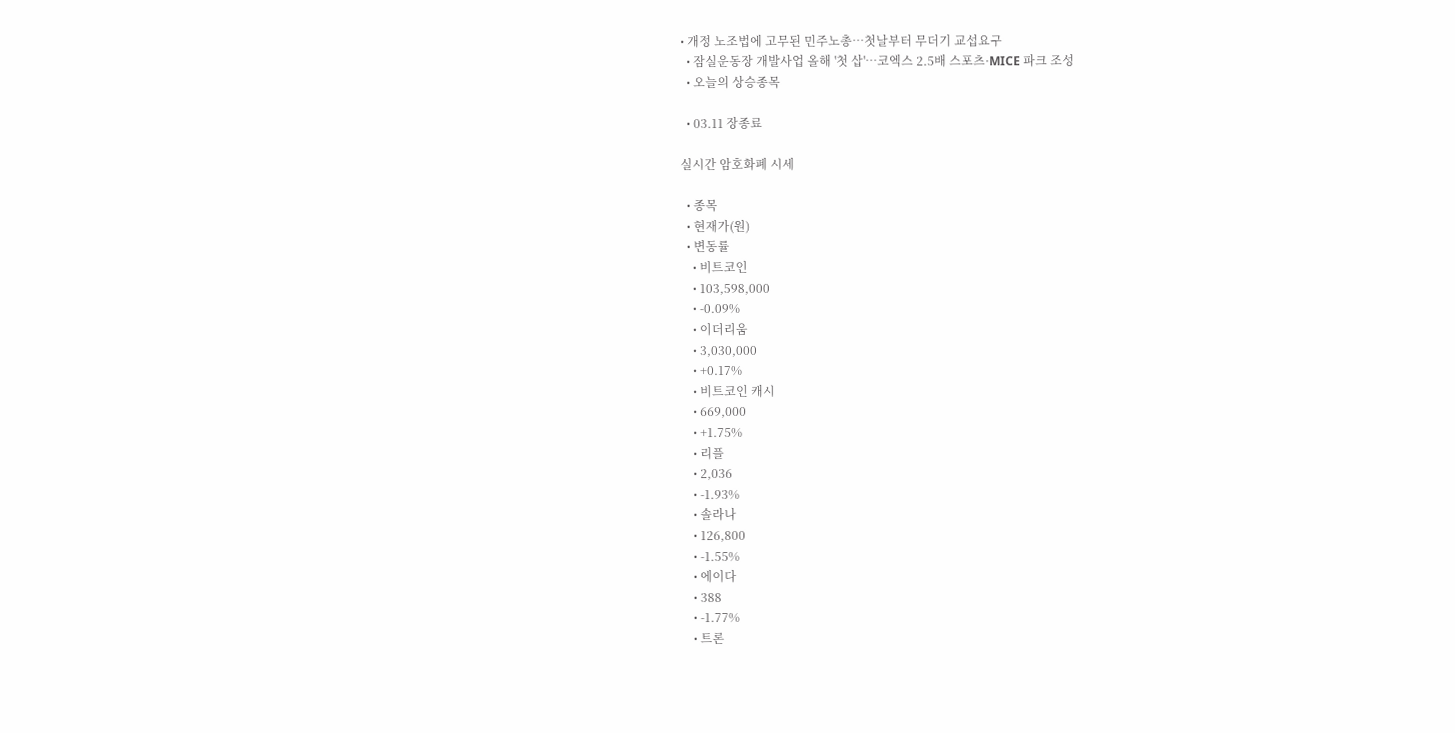• 개정 노조법에 고무된 민주노총⋯첫날부터 무더기 교섭요구
  • 잠실운동장 개발사업 올해 '첫 삽'…코엑스 2.5배 스포츠·MICE 파크 조성
  • 오늘의 상승종목

  • 03.11 장종료

실시간 암호화폐 시세

  • 종목
  • 현재가(원)
  • 변동률
    • 비트코인
    • 103,598,000
    • -0.09%
    • 이더리움
    • 3,030,000
    • +0.17%
    • 비트코인 캐시
    • 669,000
    • +1.75%
    • 리플
    • 2,036
    • -1.93%
    • 솔라나
    • 126,800
    • -1.55%
    • 에이다
    • 388
    • -1.77%
    • 트론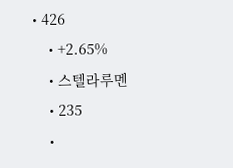• 426
    • +2.65%
    • 스텔라루멘
    • 235
    •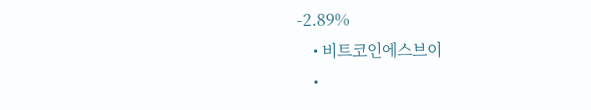-2.89%
    • 비트코인에스브이
    •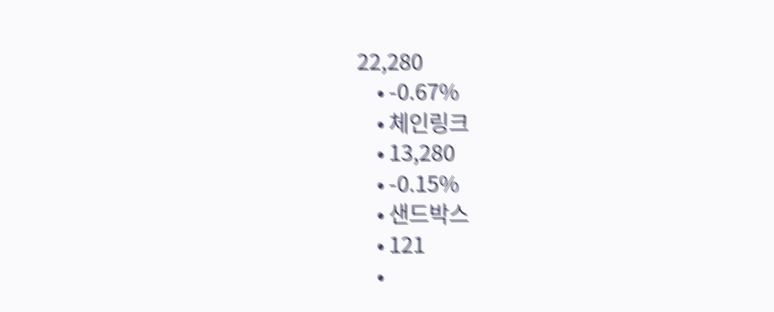22,280
    • -0.67%
    • 체인링크
    • 13,280
    • -0.15%
    • 샌드박스
    • 121
    •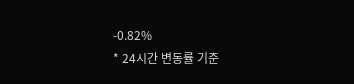-0.82%
* 24시간 변동률 기준